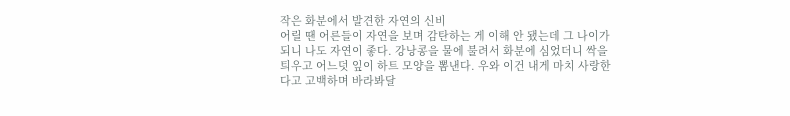작은 화분에서 발견한 자연의 신비
어릴 땐 어른들이 자연을 보며 감탄하는 게 이해 안 됐는데 그 나이가 되니 나도 자연이 좋다. 강낭콩을 물에 불려서 화분에 심었더니 싹을 틔우고 어느덧 잎이 하트 모양을 뽐낸다. 우와 이건 내게 마치 사랑한다고 고백하며 바라봐달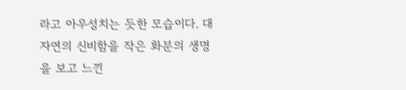라고 아우성치는 듯한 모습이다. 대자연의 신비함을 작은 화분의 생명을 보고 느낀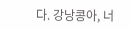다. 강낭콩아, 너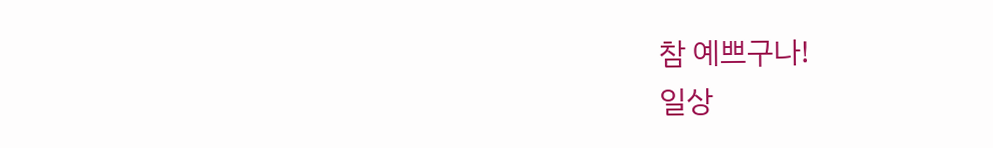참 예쁘구나!
일상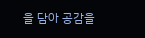을 담아 공감을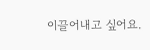이끌어내고 싶어요.